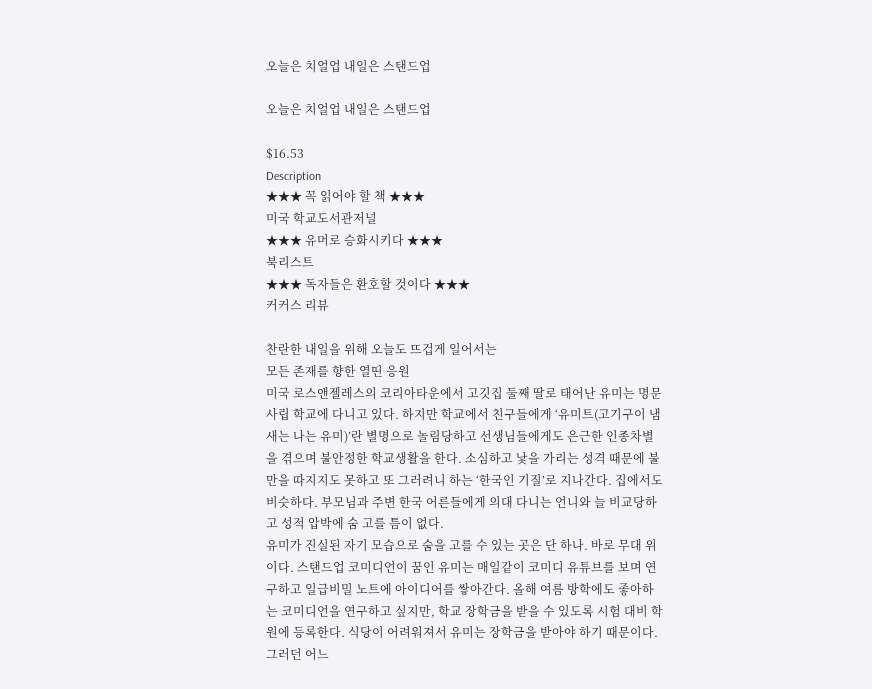오늘은 치얼업 내일은 스탠드업

오늘은 치얼업 내일은 스탠드업

$16.53
Description
★★★ 꼭 읽어야 할 책 ★★★
미국 학교도서관저널
★★★ 유머로 승화시키다 ★★★
북리스트
★★★ 독자들은 환호할 것이다 ★★★
커커스 리뷰

찬란한 내일을 위해 오늘도 뜨겁게 일어서는
모든 존재를 향한 열띤 응원
미국 로스앤젤레스의 코리아타운에서 고깃집 둘째 딸로 태어난 유미는 명문 사립 학교에 다니고 있다. 하지만 학교에서 친구들에게 ‘유미트(고기구이 냄새는 나는 유미)’란 별명으로 놀림당하고 선생님들에게도 은근한 인종차별을 겪으며 불안정한 학교생활을 한다. 소심하고 낯을 가리는 성격 때문에 불만을 따지지도 못하고 또 그러려니 하는 ‘한국인 기질’로 지나간다. 집에서도 비슷하다. 부모님과 주변 한국 어른들에게 의대 다니는 언니와 늘 비교당하고 성적 압박에 숨 고를 틈이 없다.
유미가 진실된 자기 모습으로 숨을 고를 수 있는 곳은 단 하나. 바로 무대 위이다. 스탠드업 코미디언이 꿈인 유미는 매일같이 코미디 유튜브를 보며 연구하고 일급비밀 노트에 아이디어를 쌓아간다. 올해 여름 방학에도 좋아하는 코미디언을 연구하고 싶지만, 학교 장학금을 받을 수 있도록 시험 대비 학원에 등록한다. 식당이 어려워져서 유미는 장학금을 받아야 하기 때문이다.
그러던 어느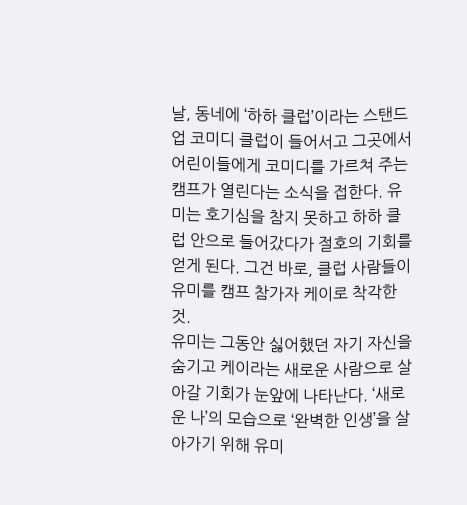날, 동네에 ‘하하 클럽’이라는 스탠드업 코미디 클럽이 들어서고 그곳에서 어린이들에게 코미디를 가르쳐 주는 캠프가 열린다는 소식을 접한다. 유미는 호기심을 참지 못하고 하하 클럽 안으로 들어갔다가 절호의 기회를 얻게 된다. 그건 바로, 클럽 사람들이 유미를 캠프 참가자 케이로 착각한 것.
유미는 그동안 싫어했던 자기 자신을 숨기고 케이라는 새로운 사람으로 살아갈 기회가 눈앞에 나타난다. ‘새로운 나’의 모습으로 ‘완벽한 인생’을 살아가기 위해 유미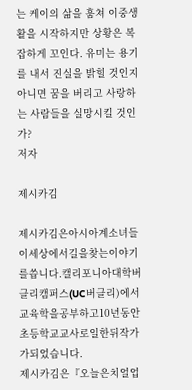는 케이의 삶을 훔쳐 이중생활을 시작하지만 상황은 복잡하게 꼬인다. 유미는 용기를 내서 진실을 밝힐 것인지 아니면 꿈을 버리고 사랑하는 사람들을 실망시킬 것인가?
저자

제시카김

제시카김은아시아계소녀들이세상에서길을찾는이야기를씁니다.캘리포니아대학버클리캠퍼스(UC버클리)에서교육학을공부하고10년동안초등학교교사로일한뒤작가가되었습니다.
제시카김은『오늘은치얼업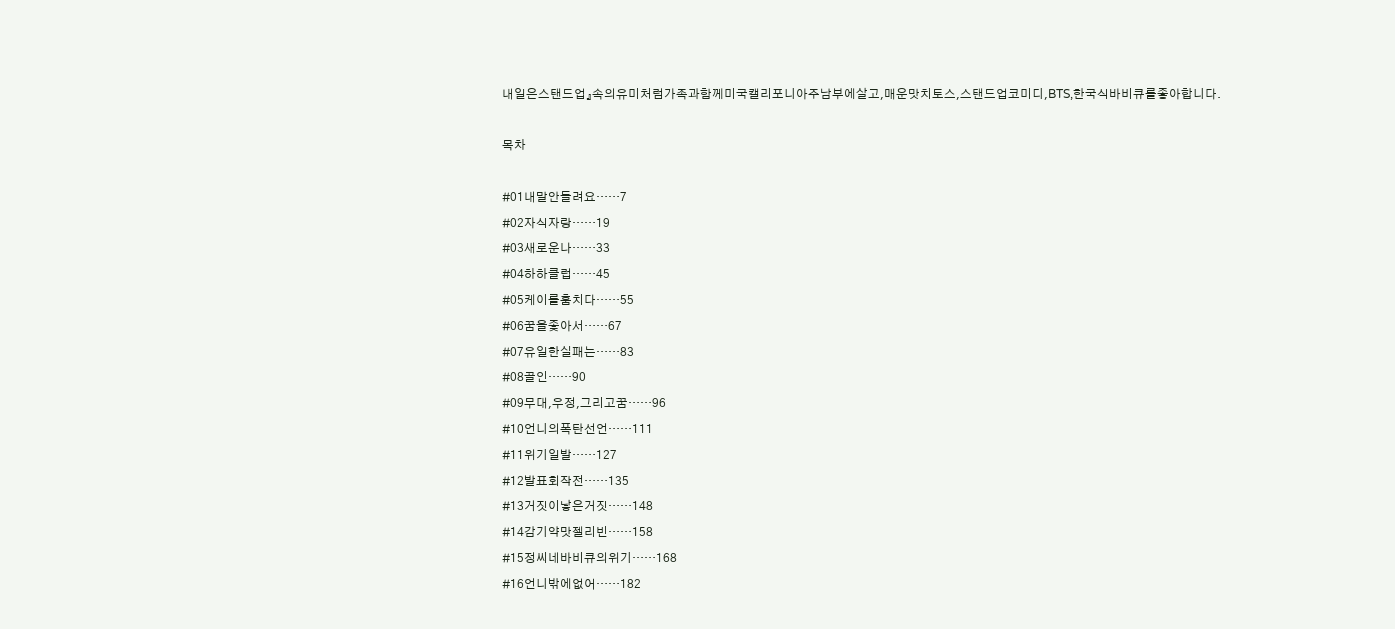내일은스탠드업』속의유미처럼가족과함께미국캘리포니아주남부에살고,매운맛치토스,스탠드업코미디,BTS,한국식바비큐를좋아합니다.

목차

#01내말안들려요……7
#02자식자랑……19
#03새로운나……33
#04하하클럽……45
#05케이를훔치다……55
#06꿈을좇아서……67
#07유일한실패는……83
#08골인……90
#09무대,우정,그리고꿈……96
#10언니의폭탄선언……111
#11위기일발……127
#12발표회작전……135
#13거짓이낳은거짓……148
#14감기약맛젤리빈……158
#15정씨네바비큐의위기……168
#16언니밖에없어……182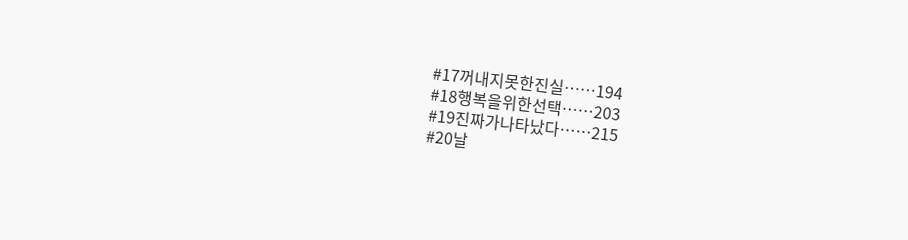#17꺼내지못한진실……194
#18행복을위한선택……203
#19진짜가나타났다……215
#20날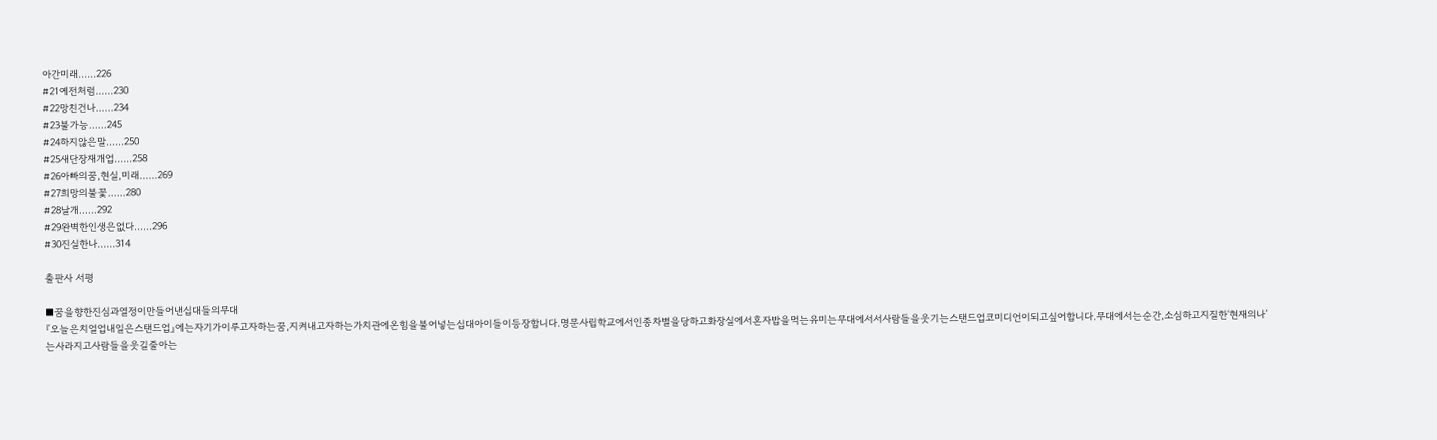아간미래……226
#21예전처럼……230
#22망친건나……234
#23불가능……245
#24하지않은말……250
#25새단장재개업……258
#26아빠의꿈,현실,미래……269
#27희망의불꽃……280
#28날개……292
#29완벽한인생은없다……296
#30진실한나……314

출판사 서평

■꿈을향한진심과열정이만들어낸십대들의무대
『오늘은치얼업내일은스탠드업』에는자기가이루고자하는꿈,지켜내고자하는가치관에온힘을불어넣는십대아이들이등장합니다.명문사립학교에서인종차별을당하고화장실에서혼자밥을먹는유미는무대에서서사람들을웃기는스탠드업코미디언이되고싶어합니다.무대에서는순간,소심하고지질한‘현재의나’는사라지고사람들을웃길줄아는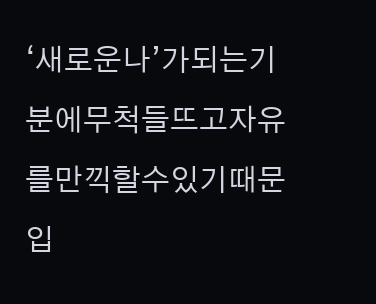‘새로운나’가되는기분에무척들뜨고자유를만끽할수있기때문입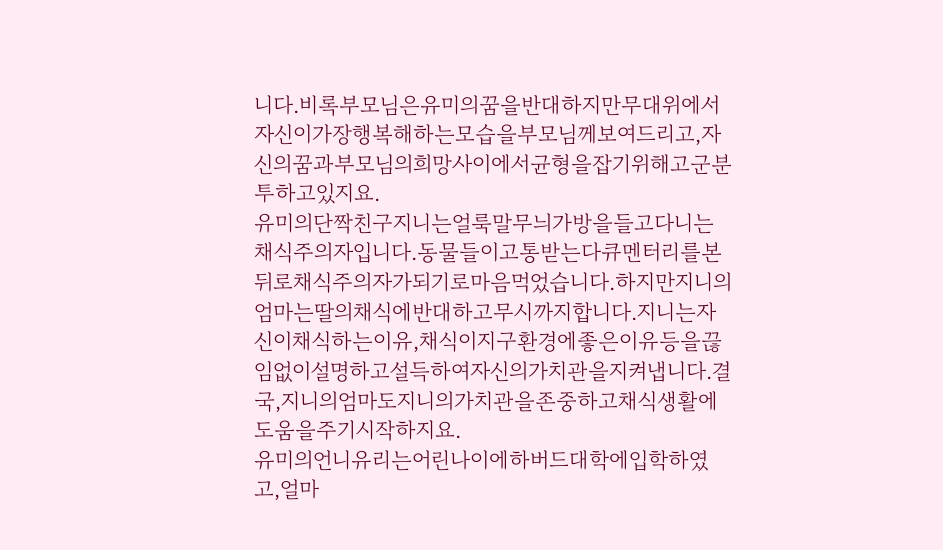니다.비록부모님은유미의꿈을반대하지만무대위에서자신이가장행복해하는모습을부모님께보여드리고,자신의꿈과부모님의희망사이에서균형을잡기위해고군분투하고있지요.
유미의단짝친구지니는얼룩말무늬가방을들고다니는채식주의자입니다.동물들이고통받는다큐멘터리를본뒤로채식주의자가되기로마음먹었습니다.하지만지니의엄마는딸의채식에반대하고무시까지합니다.지니는자신이채식하는이유,채식이지구환경에좋은이유등을끊임없이설명하고설득하여자신의가치관을지켜냅니다.결국,지니의엄마도지니의가치관을존중하고채식생활에도움을주기시작하지요.
유미의언니유리는어린나이에하버드대학에입학하였고,얼마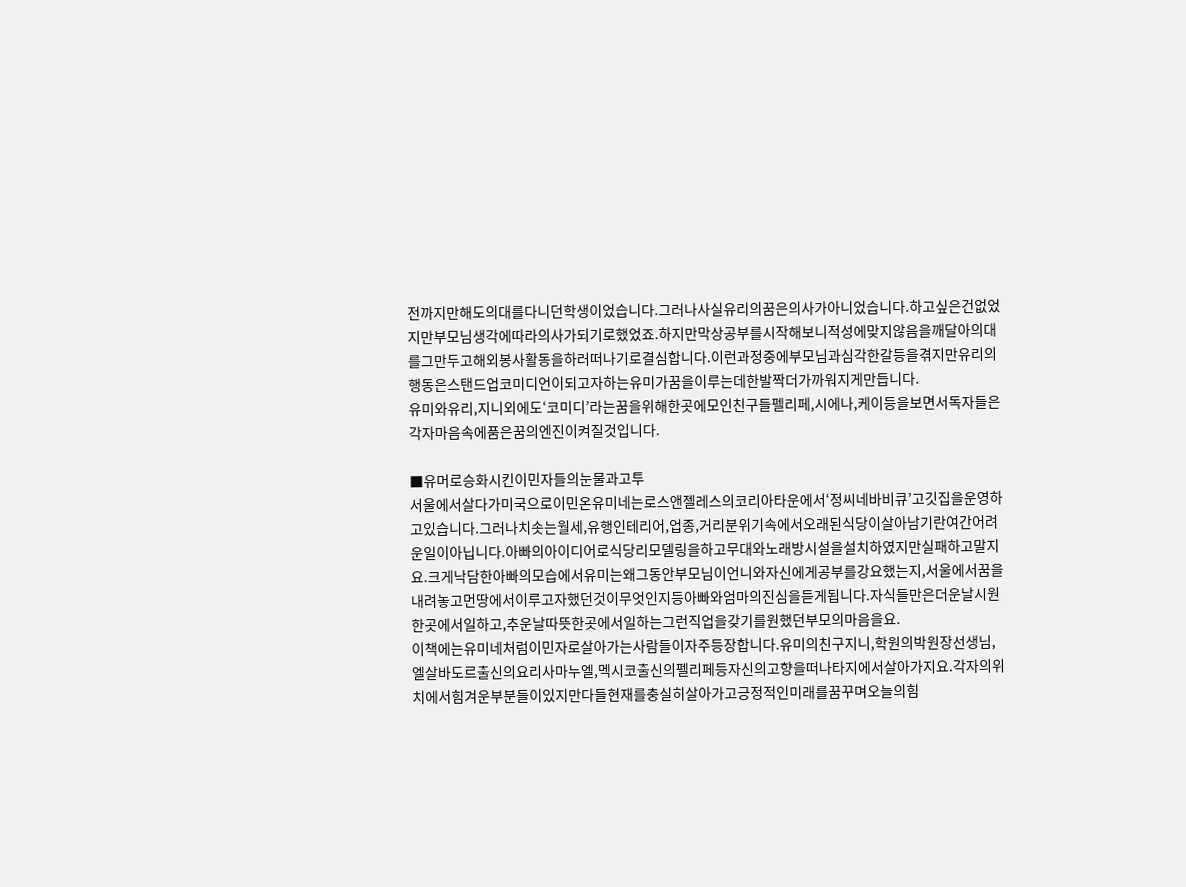전까지만해도의대를다니던학생이었습니다.그러나사실유리의꿈은의사가아니었습니다.하고싶은건없었지만부모님생각에따라의사가되기로했었죠.하지만막상공부를시작해보니적성에맞지않음을깨달아의대를그만두고해외봉사활동을하러떠나기로결심합니다.이런과정중에부모님과심각한갈등을겪지만유리의행동은스탠드업코미디언이되고자하는유미가꿈을이루는데한발짝더가까워지게만듭니다.
유미와유리,지니외에도‘코미디’라는꿈을위해한곳에모인친구들펠리페,시에나,케이등을보면서독자들은각자마음속에품은꿈의엔진이켜질것입니다.

■유머로승화시킨이민자들의눈물과고투
서울에서살다가미국으로이민온유미네는로스앤젤레스의코리아타운에서‘정씨네바비큐’고깃집을운영하고있습니다.그러나치솟는월세,유행인테리어,업종,거리분위기속에서오래된식당이살아남기란여간어려운일이아닙니다.아빠의아이디어로식당리모델링을하고무대와노래방시설을설치하였지만실패하고말지요.크게낙담한아빠의모습에서유미는왜그동안부모님이언니와자신에게공부를강요했는지,서울에서꿈을내려놓고먼땅에서이루고자했던것이무엇인지등아빠와엄마의진심을듣게됩니다.자식들만은더운날시원한곳에서일하고,추운날따뜻한곳에서일하는그런직업을갖기를원했던부모의마음을요.
이책에는유미네처럼이민자로살아가는사람들이자주등장합니다.유미의친구지니,학원의박원장선생님,엘살바도르출신의요리사마누엘,멕시코출신의펠리페등자신의고향을떠나타지에서살아가지요.각자의위치에서힘겨운부분들이있지만다들현재를충실히살아가고긍정적인미래를꿈꾸며오늘의힘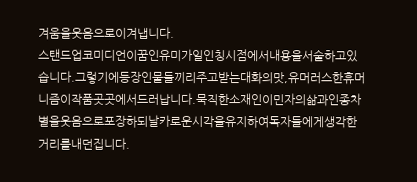겨움을웃음으로이겨냅니다.
스탠드업코미디언이꿈인유미가일인칭시점에서내용을서술하고있습니다.그렇기에등장인물들끼리주고받는대화의맛,유머러스한휴머니즘이작품곳곳에서드러납니다.묵직한소재인이민자의삶과인종차별을웃음으로포장하되날카로운시각을유지하여독자들에게생각한거리를내던집니다.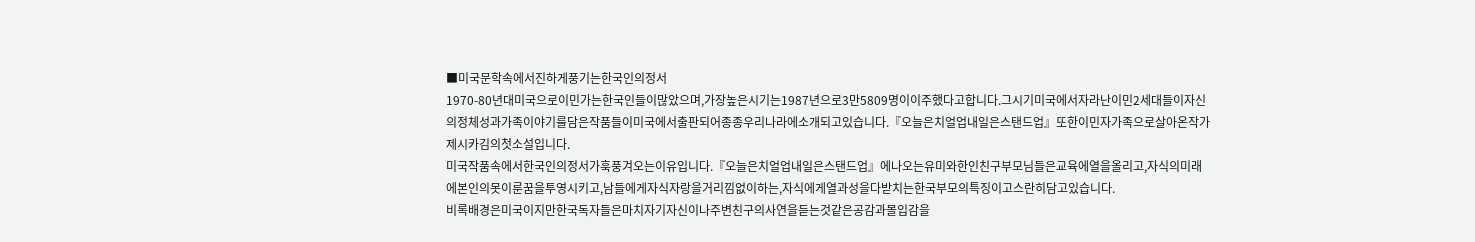■미국문학속에서진하게풍기는한국인의정서
1970-80년대미국으로이민가는한국인들이많았으며,가장높은시기는1987년으로3만5809명이이주했다고합니다.그시기미국에서자라난이민2세대들이자신의정체성과가족이야기를담은작품들이미국에서출판되어종종우리나라에소개되고있습니다.『오늘은치얼업내일은스탠드업』또한이민자가족으로살아온작가제시카김의첫소설입니다.
미국작품속에서한국인의정서가훅풍겨오는이유입니다.『오늘은치얼업내일은스탠드업』에나오는유미와한인친구부모님들은교육에열을올리고,자식의미래에본인의못이룬꿈을투영시키고,남들에게자식자랑을거리낌없이하는,자식에게열과성을다받치는한국부모의특징이고스란히담고있습니다.
비록배경은미국이지만한국독자들은마치자기자신이나주변친구의사연을듣는것같은공감과몰입감을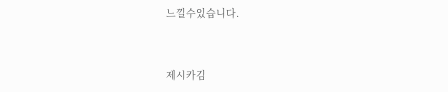느낄수있습니다.


제시카김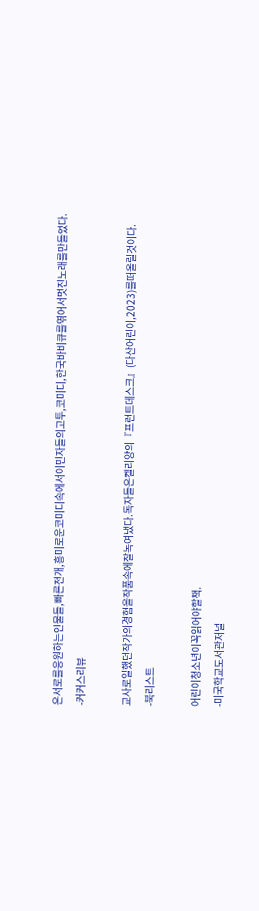은서로를응원하는인물들,빠른전개,흥미로운코미디속에서이민자들의고투,코미디,한국바비큐를엮어서멋진노래를만들었다.
-커커스리뷰

교사로일했던작가의경험을작품속에잘녹여냈다.독자들은켈리양의『프런트데스크』(다산어린이,2023)를떠올릴것이다.
-북리스트

어린이청소년이꼭읽어야할책.
-미국학교도서관저널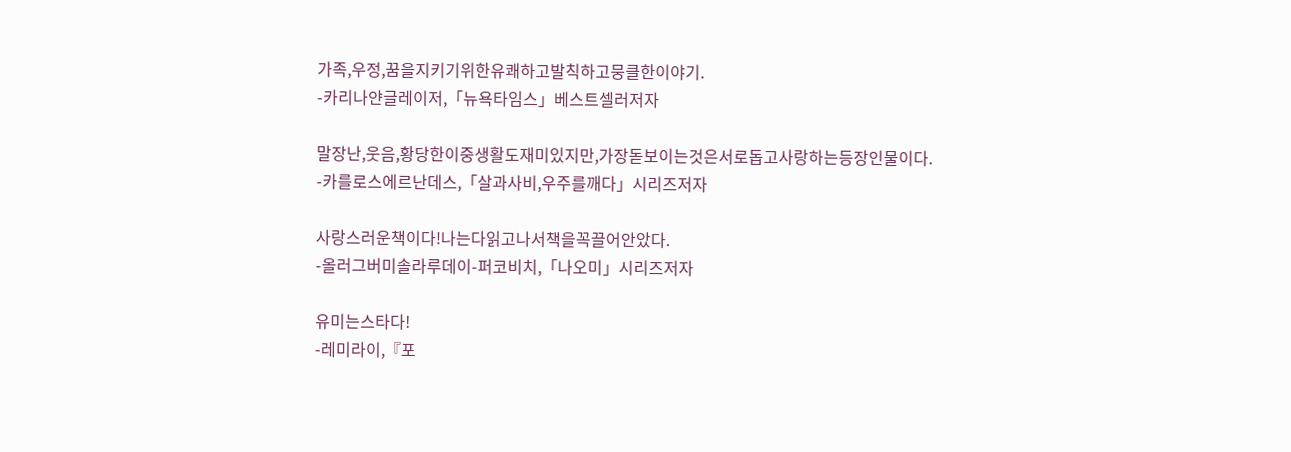가족,우정,꿈을지키기위한유쾌하고발칙하고뭉클한이야기.
-카리나얀글레이저,「뉴욕타임스」베스트셀러저자

말장난,웃음,황당한이중생활도재미있지만,가장돋보이는것은서로돕고사랑하는등장인물이다.
-카를로스에르난데스,「살과사비,우주를깨다」시리즈저자

사랑스러운책이다!나는다읽고나서책을꼭끌어안았다.
-올러그버미솔라루데이-퍼코비치,「나오미」시리즈저자

유미는스타다!
-레미라이,『포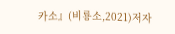카소』(비룡소,2021)저자